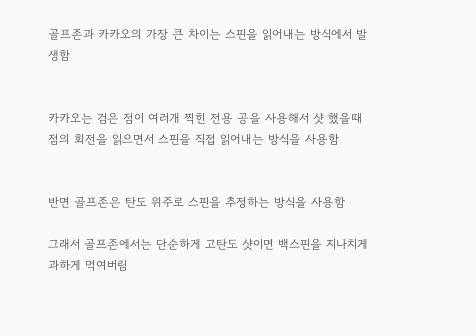골프존과 카카오의 가장 큰 차이는 스핀을 읽어내는 방식에서 발생함


카카오는 검은 점이 여러개 찍힌 전용 공을 사용해서 샷 했을때 점의 회전을 읽으면서 스핀을 직접 읽어내는 방식을 사용함


반면 골프존은 탄도 위주로 스핀을 추정하는 방식을 사용함

그래서 골프존에서는 단순하게 고탄도 샷이면 백스핀을 지나치게 과하게 먹여버림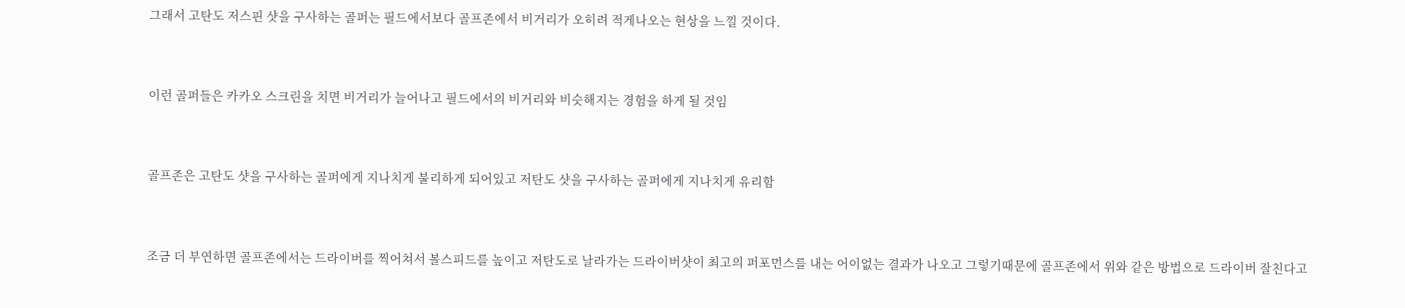그래서 고탄도 저스핀 샷을 구사하는 골퍼는 필드에서보다 골프존에서 비거리가 오히려 적게나오는 현상을 느낄 것이다.


이런 골퍼들은 카카오 스크린을 치면 비거리가 늘어나고 필드에서의 비거리와 비슷해지는 경험을 하게 될 것임


골프존은 고탄도 샷을 구사하는 골퍼에게 지나치게 불리하게 되어있고 저탄도 샷을 구사하는 골퍼에게 지나치게 유리함


조금 더 부연하면 골프존에서는 드라이버를 찍어쳐서 볼스피드를 높이고 저탄도로 날라가는 드라이버샷이 최고의 퍼포먼스를 내는 어이없는 결과가 나오고 그렇기때문에 골프존에서 위와 같은 방법으로 드라이버 잘친다고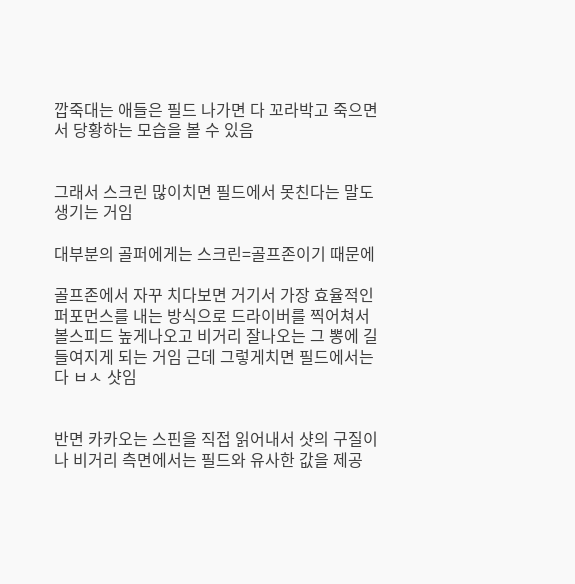깝죽대는 애들은 필드 나가면 다 꼬라박고 죽으면서 당황하는 모습을 볼 수 있음


그래서 스크린 많이치면 필드에서 못친다는 말도 생기는 거임

대부분의 골퍼에게는 스크린=골프존이기 때문에

골프존에서 자꾸 치다보면 거기서 가장 효율적인 퍼포먼스를 내는 방식으로 드라이버를 찍어쳐서 볼스피드 높게나오고 비거리 잘나오는 그 뽕에 길들여지게 되는 거임 근데 그렇게치면 필드에서는 다 ㅂㅅ 샷임


반면 카카오는 스핀을 직접 읽어내서 샷의 구질이나 비거리 측면에서는 필드와 유사한 값을 제공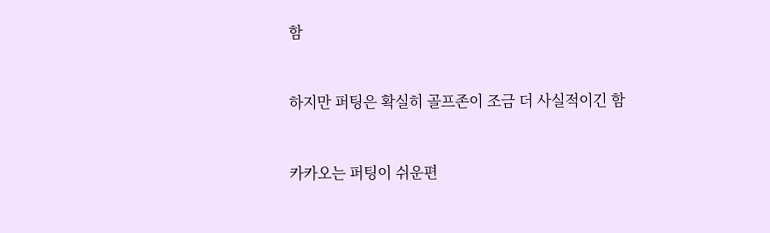함


하지만 퍼팅은 확실히 골프존이 조금 더 사실적이긴 함


카카오는 퍼팅이 쉬운편